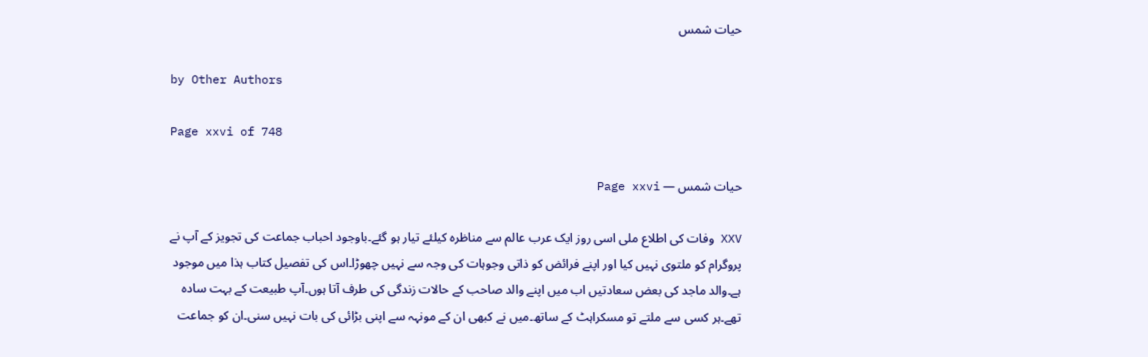حیات شمس

by Other Authors

Page xxvi of 748

حیات شمس — Page xxvi

XXV وفات کی اطلاع ملی اسی روز ایک عرب عالم سے مناظرہ کیلئے تیار ہو گئے۔باوجود احباب جماعت کی تجویز کے آپ نے پروگرام کو ملتوی نہیں کیا اور اپنے فرائض کو ذاتی وجوہات کی وجہ سے نہیں چھوڑا۔اس کی تفصیل کتاب ہذا میں موجود ہے۔والد ماجد کی بعض سعادتیں اب میں اپنے والد صاحب کے حالات زندگی کی طرف آتا ہوں۔آپ طبیعت کے بہت سادہ تھے۔ہر کسی سے ملتے تو مسکراہٹ کے ساتھ۔میں نے کبھی ان کے مونہہ سے اپنی بڑائی کی بات نہیں سنی۔ان کو جماعت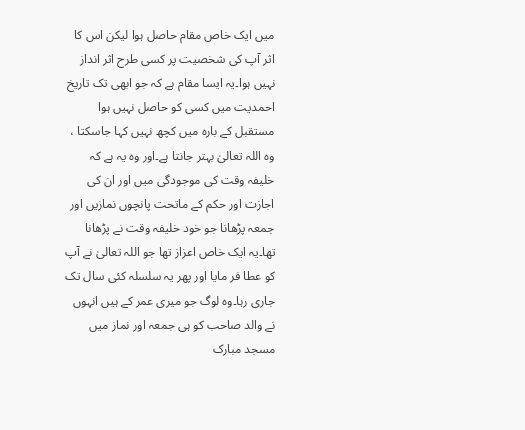میں ایک خاص مقام حاصل ہوا لیکن اس کا اثر آپ کی شخصیت پر کسی طرح اثر انداز نہیں ہوا۔یہ ایسا مقام ہے کہ جو ابھی تک تاریخ احمدیت میں کسی کو حاصل نہیں ہوا مستقبل کے بارہ میں کچھ نہیں کہا جاسکتا ، وہ اللہ تعالیٰ بہتر جانتا ہے۔اور وہ یہ ہے کہ خلیفہ وقت کی موجودگی میں اور ان کی اجازت اور حکم کے ماتحت پانچوں نمازیں اور جمعہ پڑھانا جو خود خلیفہ وقت نے پڑھانا تھا۔یہ ایک خاص اعزاز تھا جو اللہ تعالیٰ نے آپ کو عطا فر مایا اور پھر یہ سلسلہ کئی سال تک جاری رہا۔وہ لوگ جو میری عمر کے ہیں انہوں نے والد صاحب کو ہی جمعہ اور نماز میں مسجد مبارک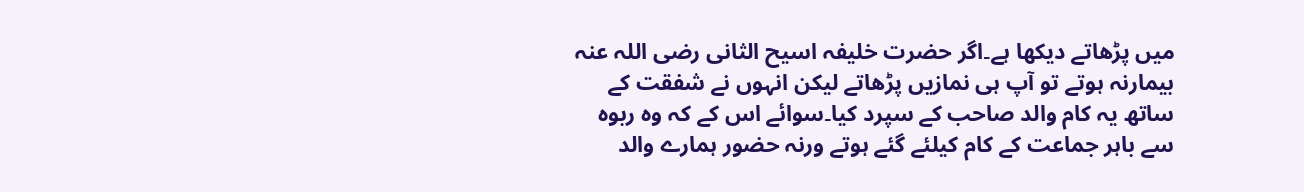میں پڑھاتے دیکھا ہے۔اگر حضرت خلیفہ اسیح الثانی رضی اللہ عنہ بیمارنہ ہوتے تو آپ ہی نمازیں پڑھاتے لیکن انہوں نے شفقت کے ساتھ یہ کام والد صاحب کے سپرد کیا۔سوائے اس کے کہ وہ ربوہ سے باہر جماعت کے کام کیلئے گئے ہوتے ورنہ حضور ہمارے والد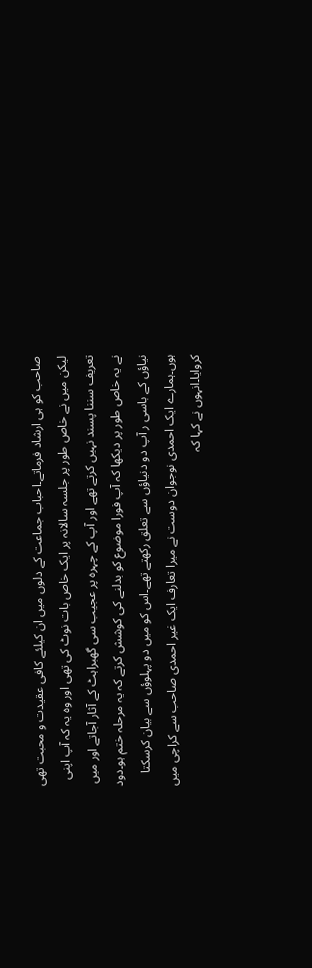صاحب کو ہی ارشاد فرماتے۔احباب جماعت کے دلوں میں ان کیلئے کافی عقیدت و محبت تھی لیکن میں نے خاص طور پر جلسہ سالانہ پر ایک خاص بات نوٹ کی تھی اور وہ یہ کہ آپ اپنی تعریف سننا پسند نہیں کرتے تھے اور آپ کے چہرہ پر عجیب سی گھبراہٹ کے آثار آجاتے اور میں نے یہ خاص طور پر دیکھا کہ آپ فورا موضوع کو بدلنے کی کوشش کرتے کہ یہ مرحلہ ختم ہو۔دود نیاؤں کے باسی ر آپ دو دنیاؤں سے تعلق رکھتے تھے۔اس کو میں دو پہلوؤں سے بیان کرسکتا ہوں۔ہمارے ایک احمدی نوجوان دوست نے میرا تعارف ایک غیر احمدی صاحب سے کراچی میں کروایا۔انہوں نے کہا کہ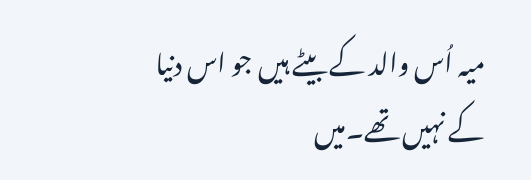میہ اُس والد کے بیٹے ہیں جو اس دنیا کے نہیں تھے۔میں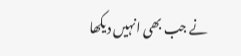نے جب بھی انہیں دیکھا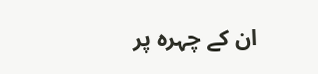ان کے چہرہ پر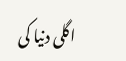اگلی دنیا کی